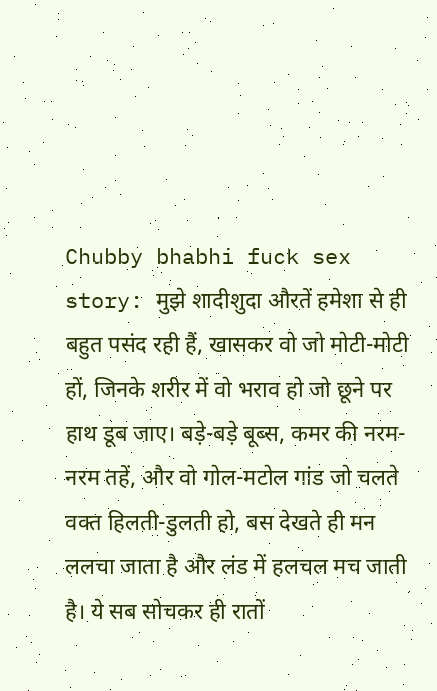Chubby bhabhi fuck sex story: मुझे शादीशुदा औरतें हमेशा से ही बहुत पसंद रही हैं, खासकर वो जो मोटी-मोटी हों, जिनके शरीर में वो भराव हो जो छूने पर हाथ डूब जाए। बड़े-बड़े बूब्स, कमर की नरम-नरम तहें, और वो गोल-मटोल गांड जो चलते वक्त हिलती-डुलती हो, बस देखते ही मन ललचा जाता है और लंड में हलचल मच जाती है। ये सब सोचकर ही रातों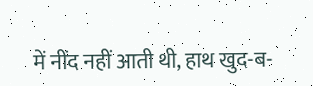में नींद नहीं आती थी, हाथ खुद-ब-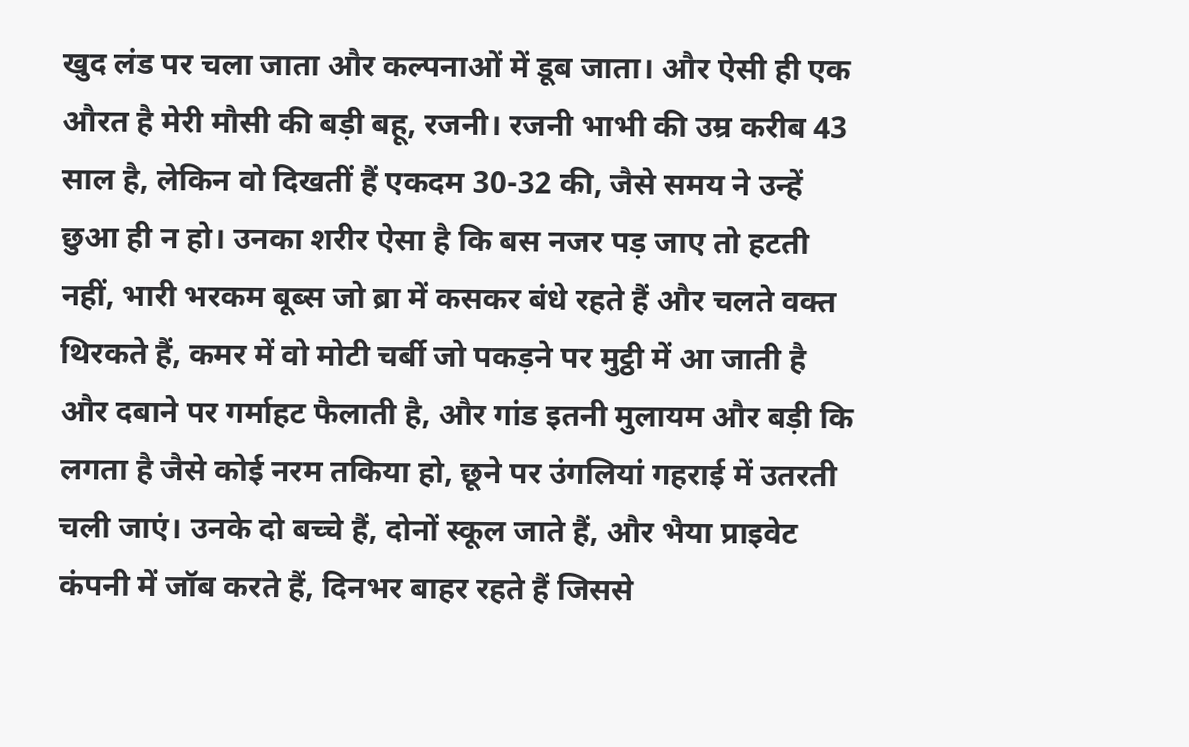खुद लंड पर चला जाता और कल्पनाओं में डूब जाता। और ऐसी ही एक औरत है मेरी मौसी की बड़ी बहू, रजनी। रजनी भाभी की उम्र करीब 43 साल है, लेकिन वो दिखतीं हैं एकदम 30-32 की, जैसे समय ने उन्हें छुआ ही न हो। उनका शरीर ऐसा है कि बस नजर पड़ जाए तो हटती नहीं, भारी भरकम बूब्स जो ब्रा में कसकर बंधे रहते हैं और चलते वक्त थिरकते हैं, कमर में वो मोटी चर्बी जो पकड़ने पर मुट्ठी में आ जाती है और दबाने पर गर्माहट फैलाती है, और गांड इतनी मुलायम और बड़ी कि लगता है जैसे कोई नरम तकिया हो, छूने पर उंगलियां गहराई में उतरती चली जाएं। उनके दो बच्चे हैं, दोनों स्कूल जाते हैं, और भैया प्राइवेट कंपनी में जॉब करते हैं, दिनभर बाहर रहते हैं जिससे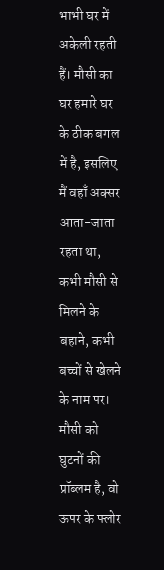भाभी घर में अकेली रहती हैं। मौसी का घर हमारे घर के ठीक बगल में है, इसलिए मैं वहाँ अक्सर आता-जाता रहता था, कभी मौसी से मिलने के बहाने, कभी बच्चों से खेलने के नाम पर। मौसी को घुटनों की प्रॉब्लम है, वो ऊपर के फ्लोर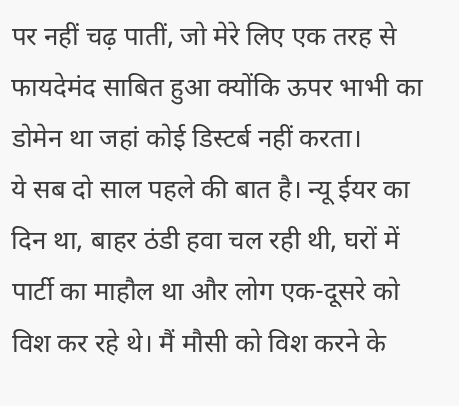पर नहीं चढ़ पातीं, जो मेरे लिए एक तरह से फायदेमंद साबित हुआ क्योंकि ऊपर भाभी का डोमेन था जहां कोई डिस्टर्ब नहीं करता।
ये सब दो साल पहले की बात है। न्यू ईयर का दिन था, बाहर ठंडी हवा चल रही थी, घरों में पार्टी का माहौल था और लोग एक-दूसरे को विश कर रहे थे। मैं मौसी को विश करने के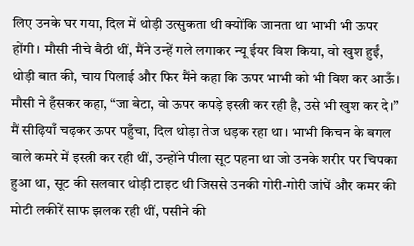लिए उनके घर गया, दिल में थोड़ी उत्सुकता थी क्योंकि जानता था भाभी भी ऊपर होंगी। मौसी नीचे बैठी थीं, मैंने उन्हें गले लगाकर न्यू ईयर विश किया, वो खुश हुईं, थोड़ी बात की, चाय पिलाई और फिर मैंने कहा कि ऊपर भाभी को भी विश कर आऊँ। मौसी ने हँसकर कहा, “जा बेटा, वो ऊपर कपड़े इस्त्री कर रही है, उसे भी खुश कर दे।” मैं सीढ़ियाँ चढ़कर ऊपर पहुँचा, दिल थोड़ा तेज धड़क रहा था। भाभी किचन के बगल वाले कमरे में इस्त्री कर रही थीं, उन्होंने पीला सूट पहना था जो उनके शरीर पर चिपका हुआ था, सूट की सलवार थोड़ी टाइट थी जिससे उनकी गोरी-गोरी जांघें और कमर की मोटी लकीरें साफ झलक रही थीं, पसीने की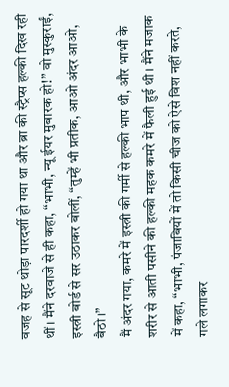वजह से सूट थोड़ा पारदर्शी हो गया था और ब्रा की स्ट्रैप्स हल्की दिख रही थीं। मैंने दरवाजे से ही कहा, “भाभी, न्यू ईयर मुबारक हो!” वो मुस्कुराईं, इस्त्री बोर्ड से सर उठाकर बोलीं, “तुम्हें भी प्रतीक, आओ अंदर आओ, बैठो।”
मैं अंदर गया, कमरे में इस्त्री की गर्मी से हल्की भाप थी, और भाभी के शरीर से आती पसीने की हल्की महक कमरे में फैली हुई थी। मैंने मजाक में कहा, “भाभी, पंजाबियों में तो किसी चीज को ऐसे विश नहीं करते, गले लगाकर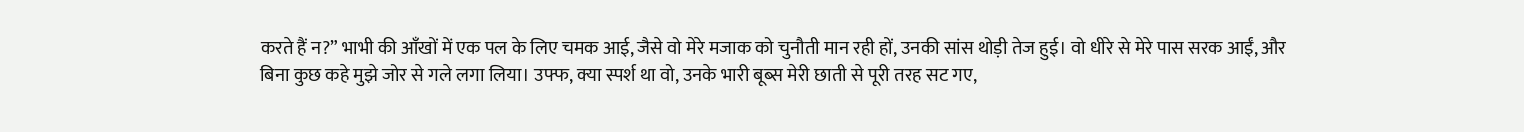करते हैं न?” भाभी की आँखों में एक पल के लिए चमक आई, जैसे वो मेरे मजाक को चुनौती मान रही हों, उनकी सांस थोड़ी तेज हुई। वो धीरे से मेरे पास सरक आईं, और बिना कुछ कहे मुझे जोर से गले लगा लिया। उफ्फ, क्या स्पर्श था वो, उनके भारी बूब्स मेरी छाती से पूरी तरह सट गए,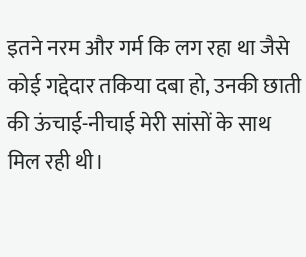इतने नरम और गर्म कि लग रहा था जैसे कोई गद्देदार तकिया दबा हो, उनकी छाती की ऊंचाई-नीचाई मेरी सांसों के साथ मिल रही थी।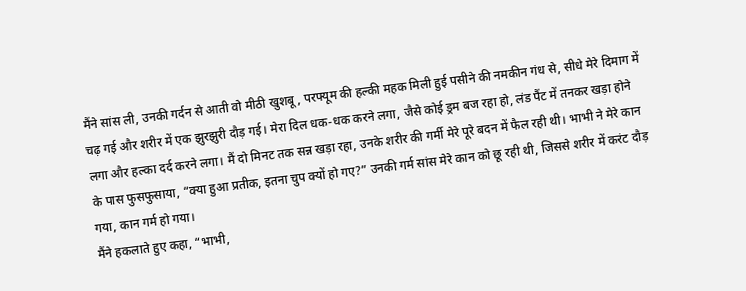मैंने सांस ली, उनकी गर्दन से आती वो मीठी खुशबू, परफ्यूम की हल्की महक मिली हुई पसीने की नमकीन गंध से, सीधे मेरे दिमाग में चढ़ गई और शरीर में एक झुरझुरी दौड़ गई। मेरा दिल धक-धक करने लगा, जैसे कोई ड्रम बज रहा हो, लंड पैंट में तनकर खड़ा होने लगा और हल्का दर्द करने लगा। मैं दो मिनट तक सन्न खड़ा रहा, उनके शरीर की गर्मी मेरे पूरे बदन में फैल रही थी। भाभी ने मेरे कान के पास फुसफुसाया, “क्या हुआ प्रतीक, इतना चुप क्यों हो गए?” उनकी गर्म सांस मेरे कान को छू रही थी, जिससे शरीर में करंट दौड़ गया, कान गर्म हो गया।
मैंने हकलाते हुए कहा, “भाभी,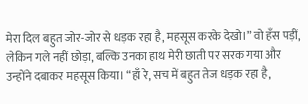मेरा दिल बहुत जोर-जोर से धड़क रहा है, महसूस करके देखो।” वो हँस पड़ीं, लेकिन गले नहीं छोड़ा, बल्कि उनका हाथ मेरी छाती पर सरक गया और उन्होंने दबाकर महसूस किया। “हाँ रे, सच में बहुत तेज धड़क रहा है,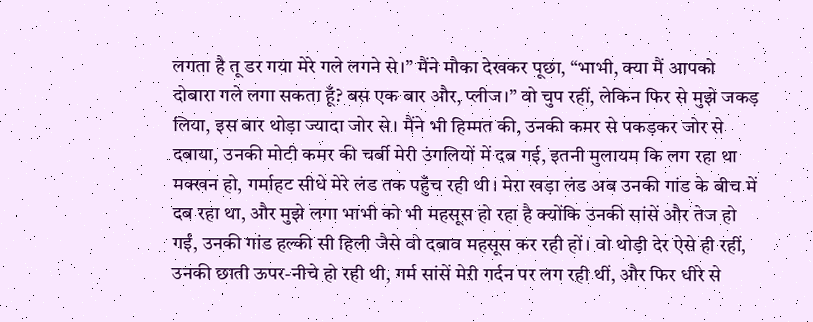लगता है तू डर गया मेरे गले लगने से।” मैंने मौका देखकर पूछा, “भाभी, क्या मैं आपको दोबारा गले लगा सकता हूँ? बस एक बार और, प्लीज।” वो चुप रहीं, लेकिन फिर से मुझे जकड़ लिया, इस बार थोड़ा ज्यादा जोर से। मैंने भी हिम्मत की, उनकी कमर से पकड़कर जोर से दबाया, उनकी मोटी कमर की चर्बी मेरी उंगलियों में दब गई, इतनी मुलायम कि लग रहा था मक्खन हो, गर्माहट सीधे मेरे लंड तक पहुँच रही थी। मेरा खड़ा लंड अब उनकी गांड के बीच में दब रहा था, और मुझे लगा भाभी को भी महसूस हो रहा है क्योंकि उनकी सांसें और तेज हो गईं, उनकी गांड हल्की सी हिली जैसे वो दबाव महसूस कर रही हों। वो थोड़ी देर ऐसे ही रहीं, उनकी छाती ऊपर-नीचे हो रही थी, गर्म सांसें मेरी गर्दन पर लग रही थीं, और फिर धीरे से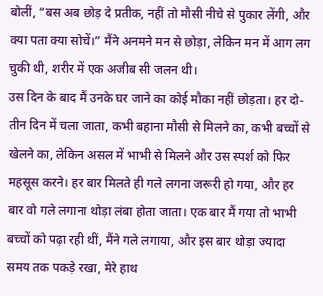बोलीं, “बस अब छोड़ दे प्रतीक, नहीं तो मौसी नीचे से पुकार लेंगी, और क्या पता क्या सोचें।” मैंने अनमने मन से छोड़ा, लेकिन मन में आग लग चुकी थी, शरीर में एक अजीब सी जलन थी।
उस दिन के बाद मैं उनके घर जाने का कोई मौका नहीं छोड़ता। हर दो-तीन दिन में चला जाता, कभी बहाना मौसी से मिलने का, कभी बच्चों से खेलने का, लेकिन असल में भाभी से मिलने और उस स्पर्श को फिर महसूस करने। हर बार मिलते ही गले लगना जरूरी हो गया, और हर बार वो गले लगाना थोड़ा लंबा होता जाता। एक बार मैं गया तो भाभी बच्चों को पढ़ा रही थीं, मैंने गले लगाया, और इस बार थोड़ा ज्यादा समय तक पकड़े रखा, मेरे हाथ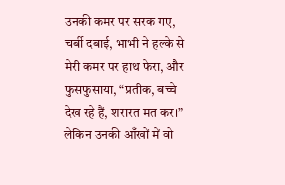उनकी कमर पर सरक गए, चर्बी दबाई, भाभी ने हल्के से मेरी कमर पर हाथ फेरा, और फुसफुसाया, “प्रतीक, बच्चे देख रहे हैं, शरारत मत कर।” लेकिन उनकी आँखों में वो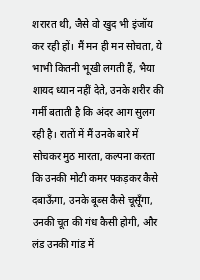शरारत थी, जैसे वो खुद भी इंजॉय कर रही हों। मैं मन ही मन सोचता, ये भाभी कितनी भूखी लगती हैं, भैया शायद ध्यान नहीं देते, उनके शरीर की गर्मी बताती है कि अंदर आग सुलग रही है। रातों में मैं उनके बारे में सोचकर मुठ मारता, कल्पना करता कि उनकी मोटी कमर पकड़कर कैसे दबाऊँगा, उनके बूब्स कैसे चूसूँगा, उनकी चूत की गंध कैसी होगी, और लंड उनकी गांड में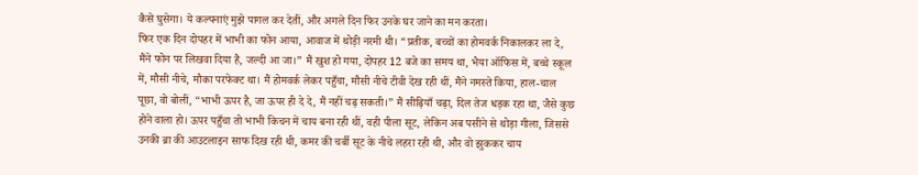कैसे घुसेगा। ये कल्पनाएं मुझे पागल कर देतीं, और अगले दिन फिर उनके घर जाने का मन करता।
फिर एक दिन दोपहर में भाभी का फोन आया, आवाज में थोड़ी नरमी थी। “प्रतीक, बच्चों का होमवर्क निकालकर ला दे, मैंने फोन पर लिखवा दिया है, जल्दी आ जा।” मैं खुश हो गया, दोपहर 12 बजे का समय था, भैया ऑफिस में, बच्चे स्कूल में, मौसी नीचे, मौका परफेक्ट था। मैं होमवर्क लेकर पहुँचा, मौसी नीचे टीवी देख रही थीं, मैंने नमस्ते किया, हाल-चाल पूछा, वो बोलीं, “भाभी ऊपर है, जा ऊपर ही दे दे, मैं नहीं चढ़ सकती।” मैं सीढ़ियाँ चढ़ा, दिल तेज धड़क रहा था, जैसे कुछ होने वाला हो। ऊपर पहुँचा तो भाभी किचन में चाय बना रही थीं, वही पीला सूट, लेकिन अब पसीने से थोड़ा गीला, जिससे उनकी ब्रा की आउटलाइन साफ दिख रही थी, कमर की चर्बी सूट के नीचे लहरा रही थी, और वो झुककर चाय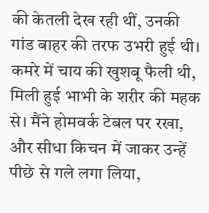की केतली देख रही थीं, उनकी गांड बाहर की तरफ उभरी हुई थी। कमरे में चाय की खुशबू फैली थी, मिली हुई भाभी के शरीर की महक से। मैंने होमवर्क टेबल पर रखा, और सीधा किचन में जाकर उन्हें पीछे से गले लगा लिया,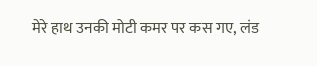मेरे हाथ उनकी मोटी कमर पर कस गए, लंड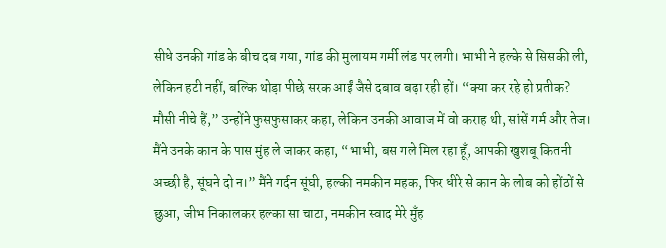सीधे उनकी गांड के बीच दब गया, गांड की मुलायम गर्मी लंड पर लगी। भाभी ने हल्के से सिसकी ली, लेकिन हटी नहीं, बल्कि थोड़ा पीछे सरक आईं जैसे दबाव बढ़ा रही हों। “क्या कर रहे हो प्रतीक? मौसी नीचे हैं,” उन्होंने फुसफुसाकर कहा, लेकिन उनकी आवाज में वो कराह थी, सांसें गर्म और तेज।
मैंने उनके कान के पास मुंह ले जाकर कहा, “भाभी, बस गले मिल रहा हूँ, आपकी खुशबू कितनी अच्छी है, सूंघने दो न।” मैंने गर्दन सूंघी, हल्की नमकीन महक, फिर धीरे से कान के लोब को होंठों से छुआ, जीभ निकालकर हल्का सा चाटा, नमकीन स्वाद मेरे मुँह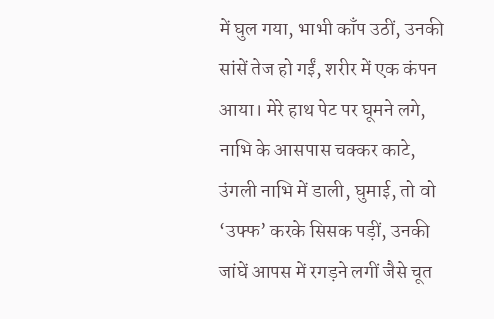में घुल गया, भाभी काँप उठीं, उनकी सांसें तेज हो गईं, शरीर में एक कंपन आया। मेरे हाथ पेट पर घूमने लगे, नाभि के आसपास चक्कर काटे, उंगली नाभि में डाली, घुमाई, तो वो ‘उफ्फ’ करके सिसक पड़ीं, उनकी जांघें आपस में रगड़ने लगीं जैसे चूत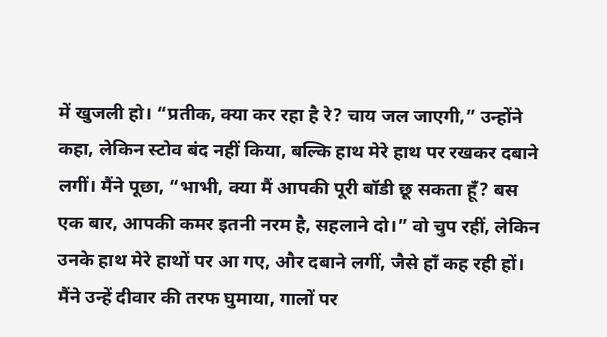में खुजली हो। “प्रतीक, क्या कर रहा है रे? चाय जल जाएगी,” उन्होंने कहा, लेकिन स्टोव बंद नहीं किया, बल्कि हाथ मेरे हाथ पर रखकर दबाने लगीं। मैंने पूछा, “भाभी, क्या मैं आपकी पूरी बॉडी छू सकता हूँ? बस एक बार, आपकी कमर इतनी नरम है, सहलाने दो।” वो चुप रहीं, लेकिन उनके हाथ मेरे हाथों पर आ गए, और दबाने लगीं, जैसे हाँ कह रही हों। मैंने उन्हें दीवार की तरफ घुमाया, गालों पर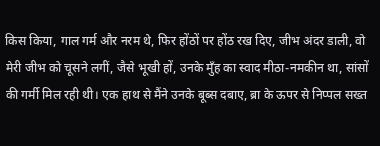किस किया, गाल गर्म और नरम थे, फिर होंठों पर होंठ रख दिए, जीभ अंदर डाली, वो मेरी जीभ को चूसने लगीं, जैसे भूखी हों, उनके मुँह का स्वाद मीठा-नमकीन था, सांसों की गर्मी मिल रही थी। एक हाथ से मैंने उनके बूब्स दबाए, ब्रा के ऊपर से निप्पल सख्त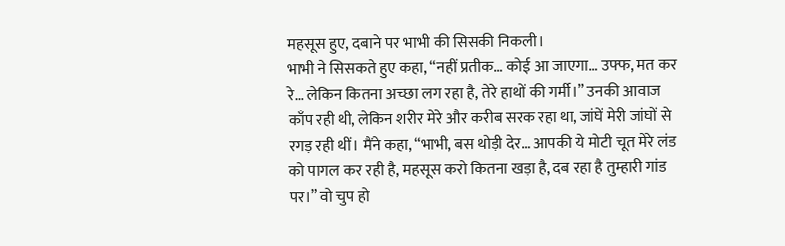महसूस हुए, दबाने पर भाभी की सिसकी निकली।
भाभी ने सिसकते हुए कहा, “नहीं प्रतीक… कोई आ जाएगा… उफ्फ, मत कर रे… लेकिन कितना अच्छा लग रहा है, तेरे हाथों की गर्मी।” उनकी आवाज काँप रही थी, लेकिन शरीर मेरे और करीब सरक रहा था, जांघें मेरी जांघों से रगड़ रही थीं। मैंने कहा, “भाभी, बस थोड़ी देर… आपकी ये मोटी चूत मेरे लंड को पागल कर रही है, महसूस करो कितना खड़ा है, दब रहा है तुम्हारी गांड पर।” वो चुप हो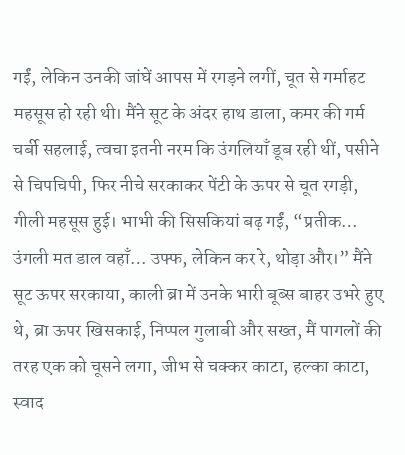गईं, लेकिन उनकी जांघें आपस में रगड़ने लगीं, चूत से गर्माहट महसूस हो रही थी। मैंने सूट के अंदर हाथ डाला, कमर की गर्म चर्बी सहलाई, त्वचा इतनी नरम कि उंगलियाँ डूब रही थीं, पसीने से चिपचिपी, फिर नीचे सरकाकर पेंटी के ऊपर से चूत रगड़ी, गीली महसूस हुई। भाभी की सिसकियां बढ़ गईं, “प्रतीक… उंगली मत डाल वहाँ… उफ्फ, लेकिन कर रे, थोड़ा और।” मैंने सूट ऊपर सरकाया, काली ब्रा में उनके भारी बूब्स बाहर उभरे हुए थे, ब्रा ऊपर खिसकाई, निप्पल गुलाबी और सख्त, मैं पागलों की तरह एक को चूसने लगा, जीभ से चक्कर काटा, हल्का काटा, स्वाद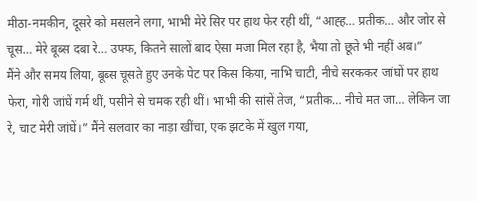मीठा-नमकीन, दूसरे को मसलने लगा, भाभी मेरे सिर पर हाथ फेर रही थीं, “आह्ह… प्रतीक… और जोर से चूस… मेरे बूब्स दबा रे… उफ्फ, कितने सालों बाद ऐसा मजा मिल रहा है, भैया तो छूते भी नहीं अब।”
मैंने और समय लिया, बूब्स चूसते हुए उनके पेट पर किस किया, नाभि चाटी, नीचे सरककर जांघों पर हाथ फेरा, गोरी जांघें गर्म थीं, पसीने से चमक रही थीं। भाभी की सांसें तेज, “प्रतीक… नीचे मत जा… लेकिन जा रे, चाट मेरी जांघें।” मैंने सलवार का नाड़ा खींचा, एक झटके में खुल गया,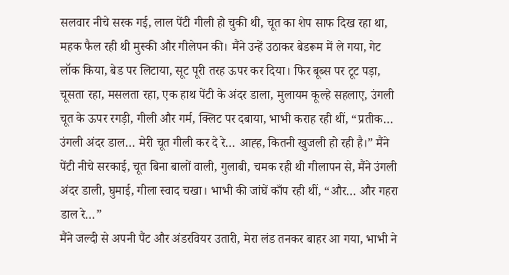सलवार नीचे सरक गई, लाल पेंटी गीली हो चुकी थी, चूत का शेप साफ दिख रहा था, महक फैल रही थी मुस्की और गीलेपन की। मैंने उन्हें उठाकर बेडरूम में ले गया, गेट लॉक किया, बेड पर लिटाया, सूट पूरी तरह ऊपर कर दिया। फिर बूब्स पर टूट पड़ा, चूसता रहा, मसलता रहा, एक हाथ पेंटी के अंदर डाला, मुलायम कूल्हे सहलाए, उंगली चूत के ऊपर रगड़ी, गीली और गर्म, क्लिट पर दबाया, भाभी कराह रही थीं, “प्रतीक… उंगली अंदर डाल… मेरी चूत गीली कर दे रे… आह्ह, कितनी खुजली हो रही है।” मैंने पेंटी नीचे सरकाई, चूत बिना बालों वाली, गुलाबी, चमक रही थी गीलापन से, मैंने उंगली अंदर डाली, घुमाई, गीला स्वाद चखा। भाभी की जांघें काँप रही थीं, “और… और गहरा डाल रे…”
मैंने जल्दी से अपनी पैंट और अंडरवियर उतारी, मेरा लंड तनकर बाहर आ गया, भाभी ने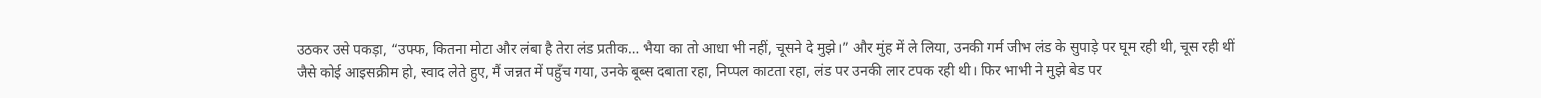उठकर उसे पकड़ा, “उफ्फ, कितना मोटा और लंबा है तेरा लंड प्रतीक… भैया का तो आधा भी नहीं, चूसने दे मुझे।” और मुंह में ले लिया, उनकी गर्म जीभ लंड के सुपाड़े पर घूम रही थी, चूस रही थीं जैसे कोई आइसक्रीम हो, स्वाद लेते हुए, मैं जन्नत में पहुँच गया, उनके बूब्स दबाता रहा, निप्पल काटता रहा, लंड पर उनकी लार टपक रही थी। फिर भाभी ने मुझे बेड पर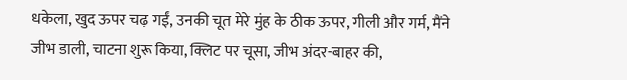धकेला, खुद ऊपर चढ़ गईं, उनकी चूत मेरे मुंह के ठीक ऊपर, गीली और गर्म, मैंने जीभ डाली, चाटना शुरू किया, क्लिट पर चूसा, जीभ अंदर-बाहर की,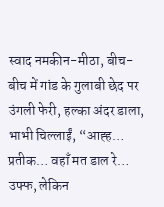स्वाद नमकीन-मीठा, बीच-बीच में गांड के गुलाबी छेद पर उंगली फेरी, हल्का अंदर डाला, भाभी चिल्लाईं, “आह्ह… प्रतीक… वहाँ मत डाल रे… उफ्फ, लेकिन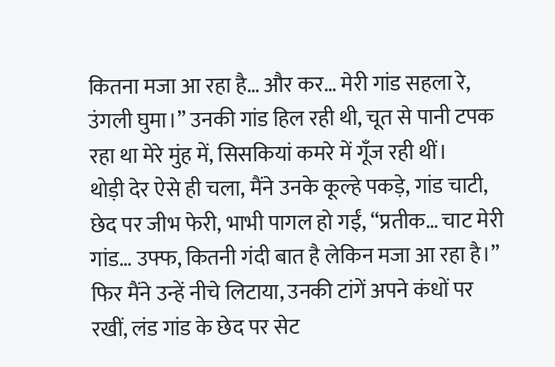कितना मजा आ रहा है… और कर… मेरी गांड सहला रे, उंगली घुमा।” उनकी गांड हिल रही थी, चूत से पानी टपक रहा था मेरे मुंह में, सिसकियां कमरे में गूँज रही थीं।
थोड़ी देर ऐसे ही चला, मैंने उनके कूल्हे पकड़े, गांड चाटी, छेद पर जीभ फेरी, भाभी पागल हो गईं, “प्रतीक… चाट मेरी गांड… उफ्फ, कितनी गंदी बात है लेकिन मजा आ रहा है।” फिर मैंने उन्हें नीचे लिटाया, उनकी टांगें अपने कंधों पर रखीं, लंड गांड के छेद पर सेट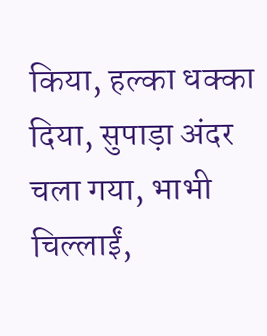किया, हल्का धक्का दिया, सुपाड़ा अंदर चला गया, भाभी चिल्लाईं,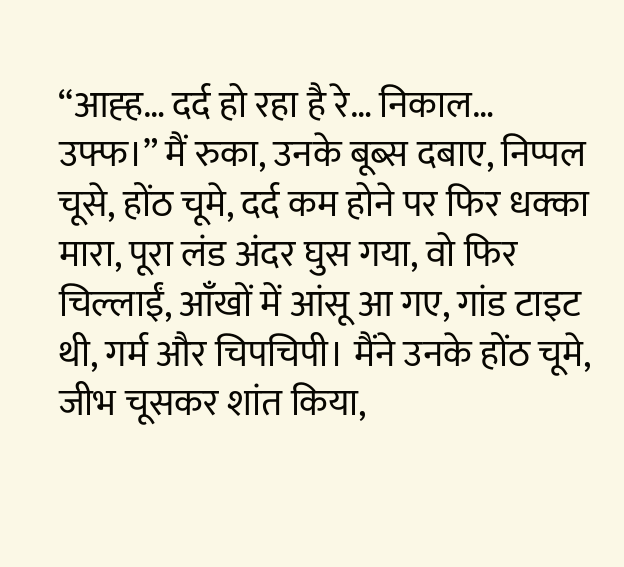“आह्ह… दर्द हो रहा है रे… निकाल… उफ्फ।” मैं रुका, उनके बूब्स दबाए, निप्पल चूसे, होंठ चूमे, दर्द कम होने पर फिर धक्का मारा, पूरा लंड अंदर घुस गया, वो फिर चिल्लाईं, आँखों में आंसू आ गए, गांड टाइट थी, गर्म और चिपचिपी। मैंने उनके होंठ चूमे, जीभ चूसकर शांत किया,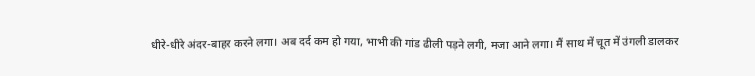धीरे-धीरे अंदर-बाहर करने लगा। अब दर्द कम हो गया, भाभी की गांड ढीली पड़ने लगी, मजा आने लगा। मैं साथ में चूत में उंगली डालकर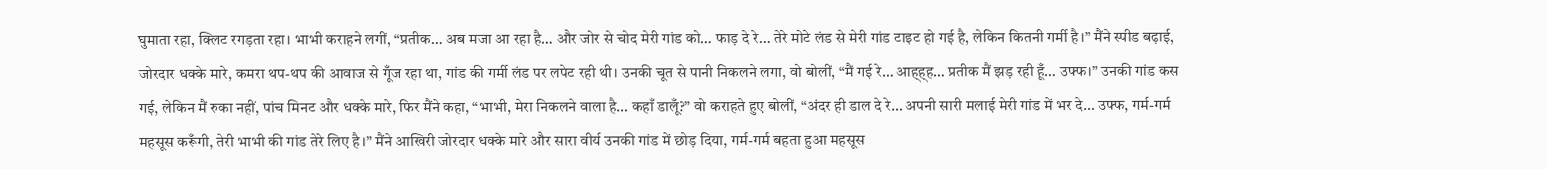घुमाता रहा, क्लिट रगड़ता रहा। भाभी कराहने लगीं, “प्रतीक… अब मजा आ रहा है… और जोर से चोद मेरी गांड को… फाड़ दे रे… तेरे मोटे लंड से मेरी गांड टाइट हो गई है, लेकिन कितनी गर्मी है।” मैंने स्पीड बढ़ाई, जोरदार धक्के मारे, कमरा थप-थप की आवाज से गूँज रहा था, गांड की गर्मी लंड पर लपेट रही थी। उनकी चूत से पानी निकलने लगा, वो बोलीं, “मैं गई रे… आह्ह्ह… प्रतीक मैं झड़ रही हूँ… उफ्फ।” उनकी गांड कस गई, लेकिन मैं रुका नहीं, पांच मिनट और धक्के मारे, फिर मैंने कहा, “भाभी, मेरा निकलने वाला है… कहाँ डालूँ?” वो कराहते हुए बोलीं, “अंदर ही डाल दे रे… अपनी सारी मलाई मेरी गांड में भर दे… उफ्फ, गर्म-गर्म महसूस करूँगी, तेरी भाभी की गांड तेरे लिए है।” मैंने आखिरी जोरदार धक्के मारे और सारा वीर्य उनकी गांड में छोड़ दिया, गर्म-गर्म बहता हुआ महसूस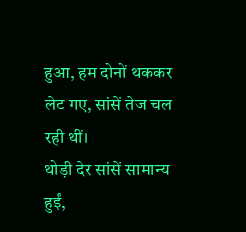हुआ, हम दोनों थककर लेट गए, सांसें तेज चल रही थीं।
थोड़ी देर सांसें सामान्य हुईं,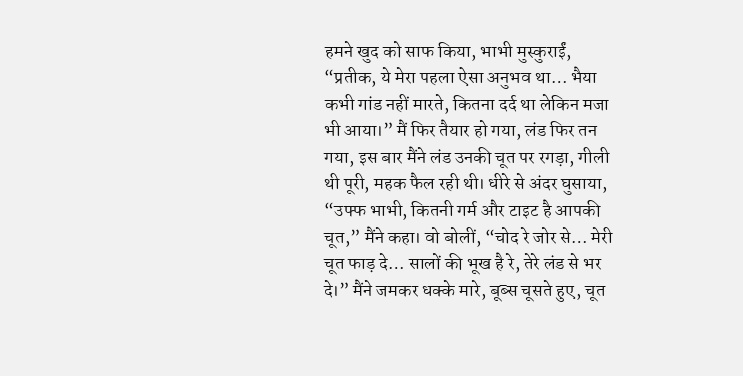हमने खुद को साफ किया, भाभी मुस्कुराईं, “प्रतीक, ये मेरा पहला ऐसा अनुभव था… भैया कभी गांड नहीं मारते, कितना दर्द था लेकिन मजा भी आया।” मैं फिर तैयार हो गया, लंड फिर तन गया, इस बार मैंने लंड उनकी चूत पर रगड़ा, गीली थी पूरी, महक फैल रही थी। धीरे से अंदर घुसाया, “उफ्फ भाभी, कितनी गर्म और टाइट है आपकी चूत,” मैंने कहा। वो बोलीं, “चोद रे जोर से… मेरी चूत फाड़ दे… सालों की भूख है रे, तेरे लंड से भर दे।” मैंने जमकर धक्के मारे, बूब्स चूसते हुए, चूत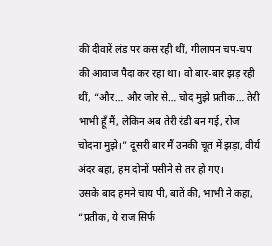की दीवारें लंड पर कस रही थीं, गीलापन चप-चप की आवाज पैदा कर रहा था। वो बार-बार झड़ रही थीं, “और… और जोर से… चोद मुझे प्रतीक… तेरी भाभी हूँ मैं, लेकिन अब तेरी रंडी बन गई, रोज चोदना मुझे।” दूसरी बार मैं उनकी चूत में झड़ा, वीर्य अंदर बहा, हम दोनों पसीने से तर हो गए।
उसके बाद हमने चाय पी, बातें की, भाभी ने कहा, “प्रतीक, ये राज सिर्फ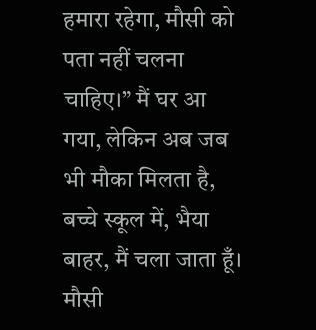हमारा रहेगा, मौसी को पता नहीं चलना चाहिए।” मैं घर आ गया, लेकिन अब जब भी मौका मिलता है, बच्चे स्कूल में, भैया बाहर, मैं चला जाता हूँ। मौसी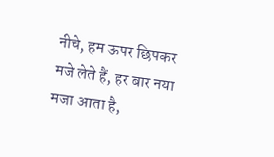नीचे, हम ऊपर छिपकर मजे लेते हैं, हर बार नया मजा आता है,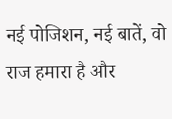नई पोजिशन, नई बातें, वो राज हमारा है और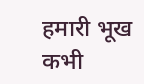हमारी भूख कभी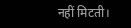नहीं मिटती।